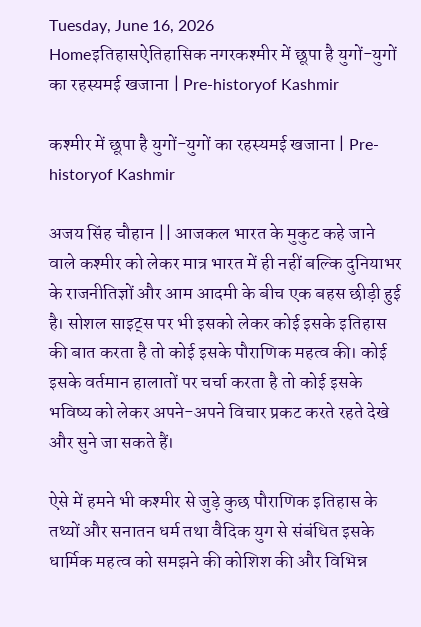Tuesday, June 16, 2026
Homeइतिहासऐतिहासिक नगरकश्मीर में छूपा है युगों-युगों का रहस्यमई खजाना | Pre-historyof Kashmir

कश्मीर में छूपा है युगों-युगों का रहस्यमई खजाना | Pre-historyof Kashmir

अजय सिंह चौहान || आजकल भारत के मुकुट कहे जाने वाले कश्मीर को लेकर मात्र भारत में ही नहीं बल्कि दुनियाभर के राजनीतिज्ञों और आम आदमी के बीच एक बहस छीड़ी हुई है। सोशल साइट्स पर भी इसको लेकर कोई इसके इतिहास की बात करता है तो कोई इसके पौराणिक महत्व की। कोई इसके वर्तमान हालातों पर चर्चा करता है तो कोई इसके भविष्य को लेकर अपने-अपने विचार प्रकट करते रहते देखे और सुने जा सकते हैं।

ऐसे में हमने भी कश्मीर से जुड़े कुछ पौराणिक इतिहास के तथ्यों और सनातन धर्म तथा वैदिक युग से संबंधित इसके धार्मिक महत्व को समझने की कोशिश की और विभिन्न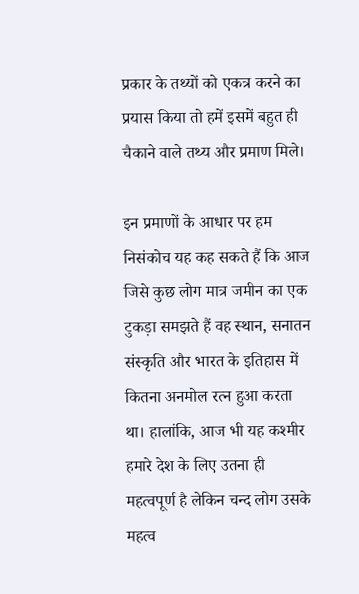प्रकार के तथ्यों को एकत्र करने का प्रयास किया तो हमें इसमें बहुत ही चैकाने वाले तथ्य और प्रमाण मिले।

इन प्रमाणों के आधार पर हम निसंकोच यह कह सकते हैं कि आज जिसे कुछ लोग मात्र जमीन का एक टुकड़ा समझते हैं वह स्थान, सनातन संस्कृति और भारत के इतिहास में कितना अनमोल रत्न हुआ करता था। हालांकि, आज भी यह कश्मीर हमारे देश के लिए उतना ही महत्वपूर्ण है लेकिन चन्द लोग उसके महत्व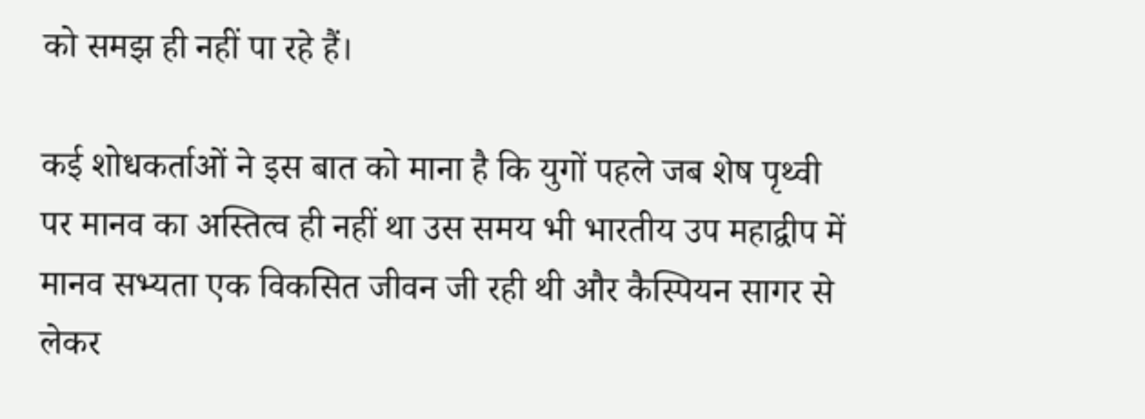को समझ ही नहीं पा रहे हैं।

कई शोधकर्ताओं ने इस बात को माना है कि युगों पहले जब शेष पृथ्वी पर मानव का अस्तित्व ही नहीं था उस समय भी भारतीय उप महाद्वीप में मानव सभ्यता एक विकसित जीवन जी रही थी और कैस्पियन सागर से लेकर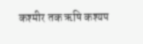कश्मीर तक ऋषि कश्यप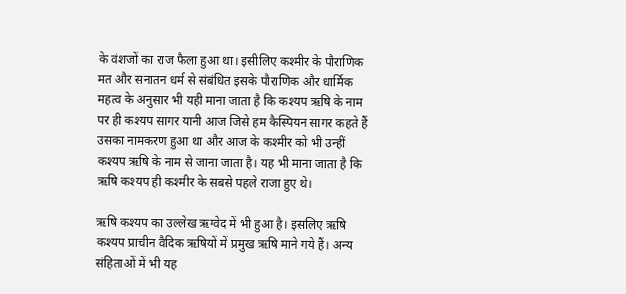के वंशजों का राज फैला हुआ था। इसीलिए कश्मीर के पौराणिक मत और सनातन धर्म से संबंधित इसके पौराणिक और धार्मिक महत्व के अनुसार भी यही माना जाता है कि कश्यप ऋषि के नाम पर ही कश्यप सागर यानी आज जिसे हम कैस्पियन सागर कहते हैं उसका नामकरण हुआ था और आज के कश्मीर को भी उन्हीं कश्यप ऋषि के नाम से जाना जाता है। यह भी माना जाता है कि ऋषि कश्यप ही कश्मीर के सबसे पहले राजा हुए थे।

ऋषि कश्यप का उल्लेख ऋग्वेद में भी हुआ है। इसलिए ऋषि कश्यप प्राचीन वैदिक ऋषियों में प्रमुख ऋषि माने गये हैं। अन्य संहिताओं में भी यह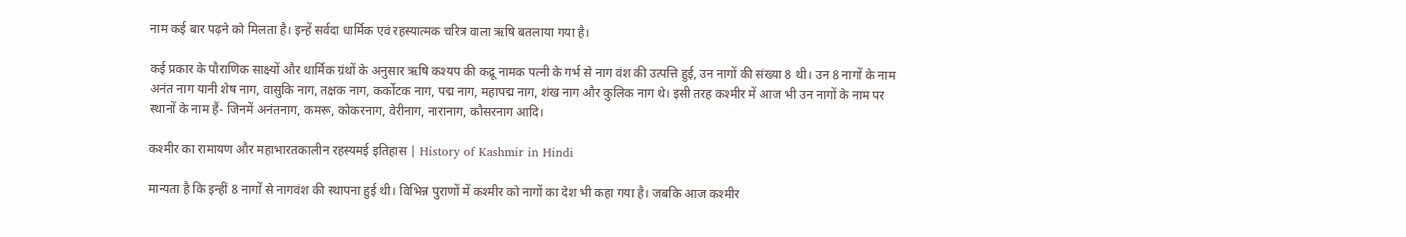नाम कई बार पढ़ने को मिलता है। इन्हें सर्वदा धार्मिक एवं रहस्यात्मक चरित्र वाला ऋषि बतलाया गया है।

कई प्रकार के पौराणिक साक्ष्यों और धार्मिक ग्रंथों के अनुसार ऋषि कश्यप की कद्रू नामक पत्नी के गर्भ से नाग वंश की उत्पत्ति हुई, उन नागों की संख्या 8 थी। उन 8 नागों के नाम अनंत नाग यानी शेष नाग, वासुकि नाग, तक्षक नाग, कर्कोटक नाग, पद्म नाग, महापद्म नाग, शंख नाग और कुलिक नाग थे। इसी तरह कश्मीर में आज भी उन नागों के नाम पर स्थानों के नाम हैं- जिनमें अनंतनाग, कमरू, कोकरनाग, वेरीनाग, नारानाग, कौसरनाग आदि।

कश्मीर का रामायण और महाभारतकालीन रहस्यमई इतिहास | History of Kashmir in Hindi

मान्यता है कि इन्हीं 8 नागों से नागवंश की स्थापना हुई थी। विभिन्न पुराणों में कश्मीर को नागों का देश भी कहा गया है। जबकि आज कश्मीर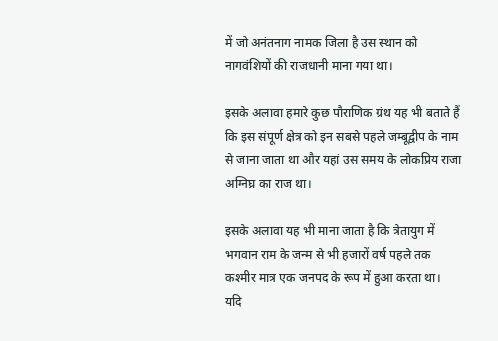में जो अनंतनाग नामक जिला है उस स्थान को नागवंशियों की राजधानी माना गया था।

इसके अलावा हमारे कुछ पौराणिक ग्रंथ यह भी बताते हैं कि इस संपूर्ण क्षेत्र को इन सबसे पहले जम्बूद्वीप के नाम से जाना जाता था और यहां उस समय के लोकप्रिय राजा अग्निघ्र का राज था।

इसके अलावा यह भी माना जाता है कि त्रेतायुग में भगवान राम के जन्म से भी हजारों वर्ष पहले तक कश्मीर मात्र एक जनपद के रूप में हुआ करता था।
यदि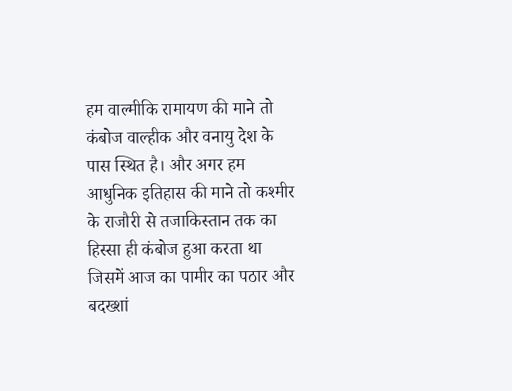हम वाल्मीकि रामायण की माने तो कंबोज वाल्हीक और वनायु देश के पास स्थित है। और अगर हम आ‍धुनिक इतिहास की माने तो कश्मीर के राजौरी से तजाकिस्तान तक का हिस्सा ही कंबोज हुआ करता था जिसमें आज का पामीर का पठार और बदख्शां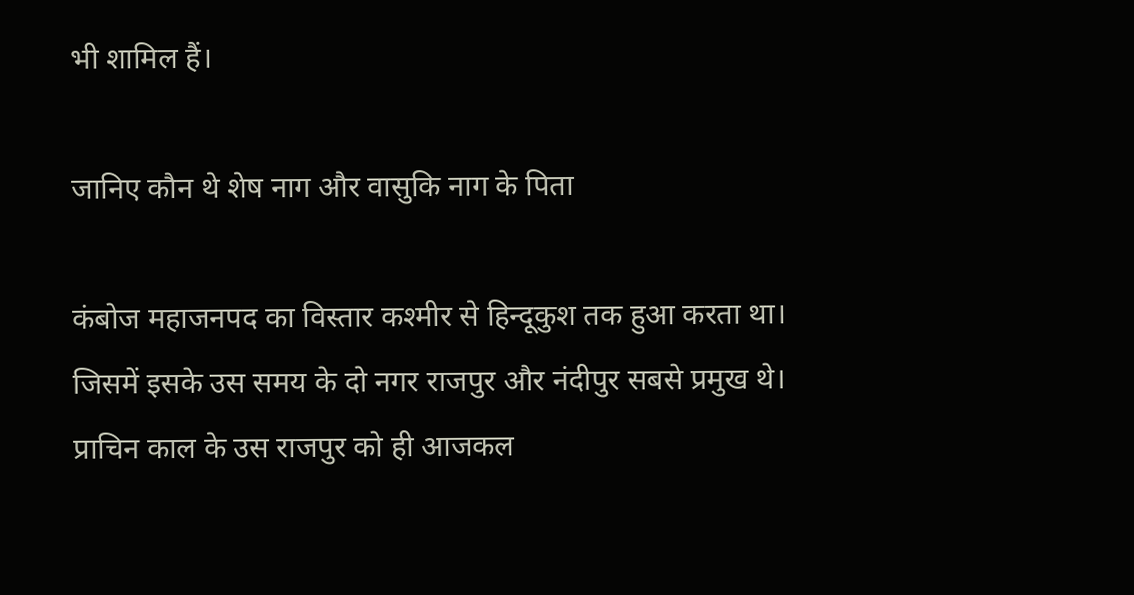भी शामिल हैं।

जानिए कौन थे शेष नाग और वासुकि नाग के पिता

कंबोज महाजनपद का विस्तार कश्मीर से हिन्दूकुश तक हुआ करता था। जिसमें इसके उस समय के दो नगर राजपुर और नंदीपुर सबसे प्रमुख थे। प्राचिन काल के उस राजपुर को ही आजकल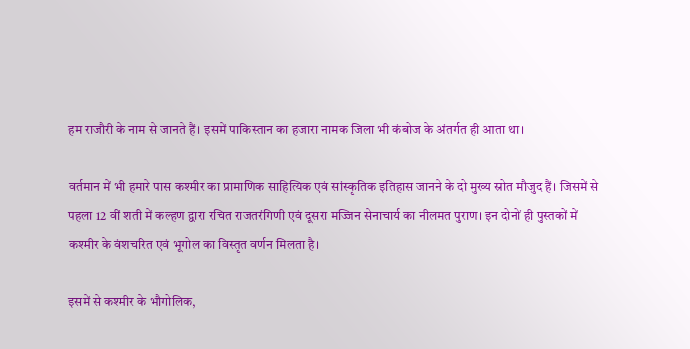हम राजौरी के नाम से जानते हैं। इसमें पाकिस्तान का हजारा नामक जिला भी कंबोज के अंतर्गत ही आता था।

वर्तमान में भी हमारे पास कश्मीर का प्रामाणिक साहित्यिक एवं सांस्कृतिक इतिहास जानने के दो मुख्य स्रोत मौजुद हैं। जिसमें से पहला 12 वीं शती में कल्हण द्वारा रचित राजतरंगिणी एवं दूसरा मज्जिन सेनाचार्य का नीलमत पुराण। इन दोनों ही पुस्तकों में कश्मीर के वंशचरित एवं भूगोल का विस्तृत वर्णन मिलता है।

इसमें से कश्मीर के भौगोलिक,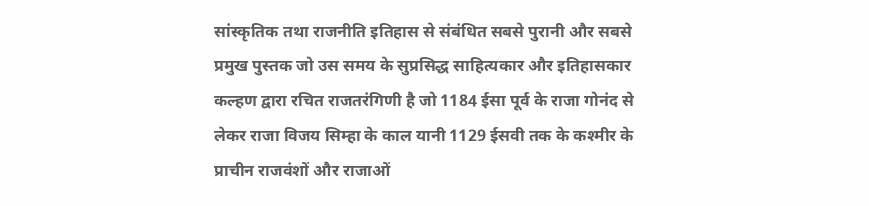सांस्कृतिक तथा राजनीति इतिहास से संबंधित सबसे पुरानी और सबसे प्रमुख पुस्तक जो उस समय के सुप्रसिद्ध साहित्यकार और इतिहासकार कल्हण द्वारा रचित राजतरंगिणी है जो 1184 ईसा पूर्व के राजा गोनंद से लेकर राजा विजय सिम्हा के काल यानी 1129 ईसवी तक के कश्मीर के प्राचीन राजवंशों और राजाओं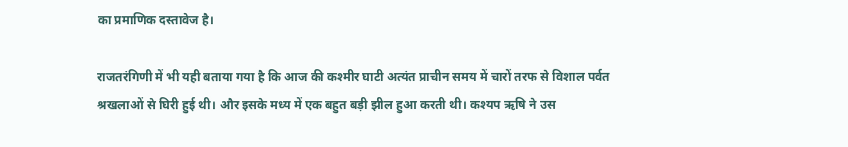का प्रमाणिक दस्तावेज है।

राजतरंगिणी में भी यही बताया गया है कि आज की कश्मीर घाटी अत्यंत प्राचीन समय में चारों तरफ से विशाल पर्वत श्रखलाओं से घिरी हुई थी। और इसके मध्य में एक बहुत बड़ी झील हुआ करती थी। कश्यप ऋषि ने उस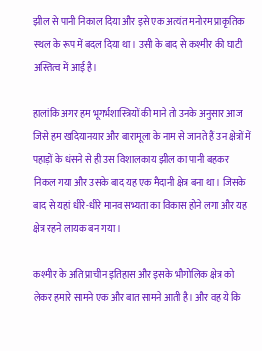झील से पानी निकाल दिया और इसे एक अत्यंत मनोरम प्राकृतिक स्‍थल के रूप में बदल दिया था। उसी के बाद से कश्मीर की घाटी अस्तित्व में आई है।

हालांकि अगर हम भूगर्भशास्त्रियों की माने तो उनके अनुसार आज जिसे हम खदियानयार और बारामूला के नाम से जानते हैं उन क्षेत्रों में पहाड़ों के धंसने से ही उस विशालकाय झील का पानी बहकर निकल गया और उसके बाद यह एक मैदानी क्षेत्र बना था। जिसके बाद से यहां धीरे-धीरे मानव सभ्यता का विकास होने लगा और यह क्षेत्र रहने लायक बन गया।

कश्मीर के अति प्राचीन इतिहास और इसके भौगोलिक क्षेत्र को लेकर हमारे सामने एक और बात सामने आती है। और वह ये कि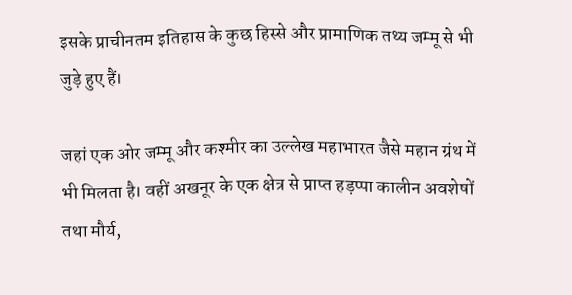इसके प्राचीनतम इतिहास के कुछ हिस्से और प्रामाणिक तथ्य जम्मू से भी जुड़े हुए हैं।

जहां एक ओर जम्मू और कश्मीर का उल्‍लेख महाभारत जैसे महान ग्रंथ में भी मिलता है। वहीं अखनूर के एक क्षेत्र से प्राप्‍त हड़प्‍पा कालीन अवशेषों तथा मौर्य,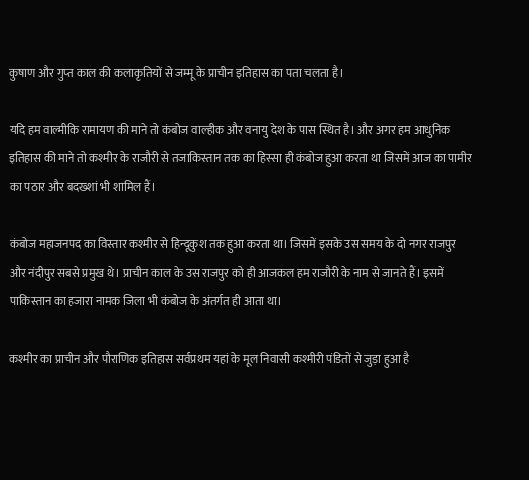कुषाण और गुप्‍त काल की कलाकृतियों से जम्मू के प्राचीन इतिहास का पता चलता है।

यदि हम वाल्मीकि रामायण की माने तो कंबोज वाल्हीक और वनायु देश के पास स्थित है। और अगर हम आ‍धुनिक इतिहास की माने तो कश्मीर के राजौरी से तजाकिस्तान तक का हिस्सा ही कंबोज हुआ करता था जिसमें आज का पामीर का पठार और बदख्शां भी शामिल हैं।

कंबोज महाजनपद का विस्तार कश्मीर से हिन्दूकुश तक हुआ करता था। जिसमें इसके उस समय के दो नगर राजपुर और नंदीपुर सबसे प्रमुख थे। प्राचीन काल के उस राजपुर को ही आजकल हम राजौरी के नाम से जानते हैं। इसमें पाकिस्तान का हजारा नामक जिला भी कंबोज के अंतर्गत ही आता था।

कश्मीर का प्राचीन और पौराणिक इतिहास सर्वप्रथम यहां के मूल निवासी कश्मीरी पंडितों से जुड़ा हुआ है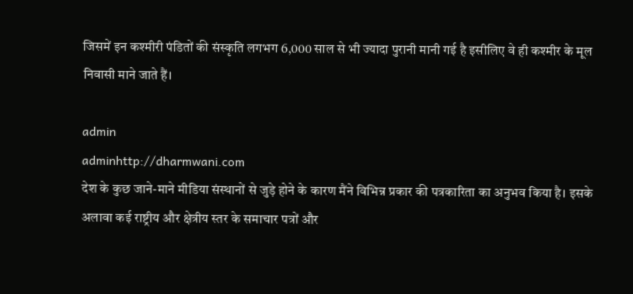जिसमें इन कश्मीरी पंडितों की संस्कृति लगभग 6,000 साल से भी ज्यादा पुरानी मानी गई है इसीलिए वे ही कश्मीर के मूल निवासी माने जाते हैं।

admin
adminhttp://dharmwani.com
देश के कुछ जाने-माने मीडिया संस्थानों से जुड़े होने के कारण मैंने विभिन्न प्रकार की पत्रकारिता का अनुभव किया है। इसके अलावा कई राष्ट्रीय और क्षेत्रीय स्तर के समाचार पत्रों और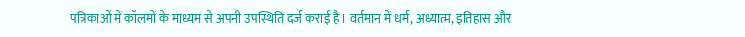पत्रिकाओं में कॉलमों के माध्यम से अपनी उपस्थिति दर्ज कराई है। वर्तमान में धर्म, अध्यात्म, इतिहास और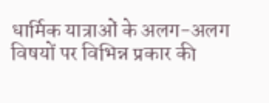धार्मिक यात्राओं के अलग-अलग विषयों पर विभिन्न प्रकार की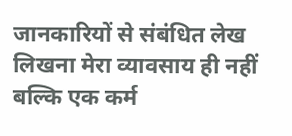जानकारियों से संबंधित लेख लिखना मेरा व्यावसाय ही नहीं बल्कि एक कर्म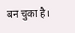बन चुका है।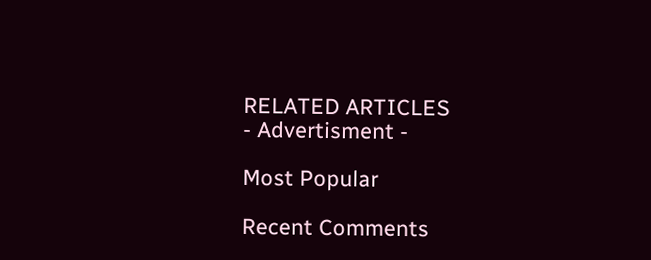RELATED ARTICLES
- Advertisment -

Most Popular

Recent Comments